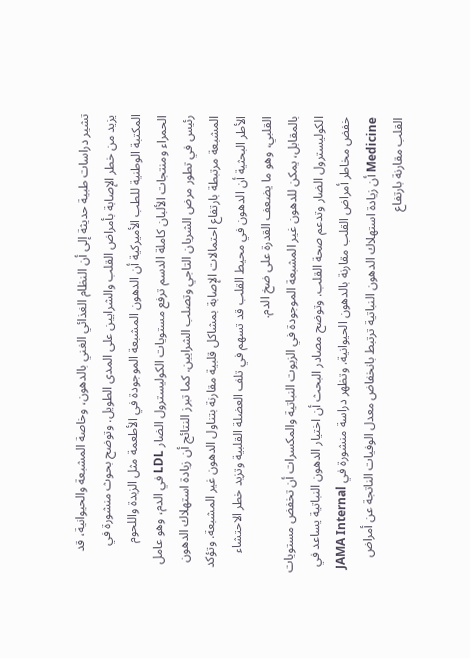تشير دراسات طبية حديثة إلى أن النظام الغذائي الغني بالدهون، وخاصة المشبعة والحيوانية، قد يزيد من خطر الإصابة بأمراض القلب والشرايين على المدى الطويل. وتوضح بحوث منشورة في المكتبة الوطنية للطب الأميركية أن الدهون المشبعة الموجودة في الأطعمة مثل الزبدة واللحوم الحمراء ومنتجات الألبان كاملة الدسم ترفع مستويات الكوليسترول الضار LDL في الدم، وهو عامل رئيس في تطور مرض الشريان التاجي وتصلب الشرايين. كما تبرز النتائج أن زيادة استهلاك الدهون المشبعة مرتبطة بارتفاع احتمالات الإصابة بمشاكل قلبية مقارنة بتناول الدهون غير المشبعة. وتؤكد الأطر البحثية أن الدهون في محيط القلب قد تسهم في تلف العضلة القلبية وتزيد خطر الاحتشاء القلبي، وهو ما يضعف القدرة على ضخ الدم.
بالمقابل، يمكن للدهون غير المشبعة الموجودة في الزيوت النباتية والمكسرات أن تخفض مستويات الكوليسترول الضار وتدعم صحة القلب. وتوضح مصادر البحث أن اختيار الدهون النباتية يساعد في خفض مخاطر أمراض القلب مقارنة بالدهون الحيوانية. وتظهر دراسة منشورة في JAMA Internal Medicine أن زيادة استهلاك الدهون النباتية ترتبط بانخفاض معدل الوفيات الناتجة عن أمراض القلب مقارنة بارتفاع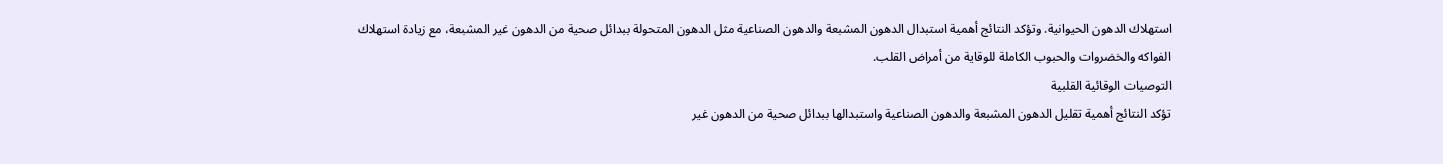استهلاك الدهون الحيوانية. وتؤكد النتائج أهمية استبدال الدهون المشبعة والدهون الصناعية مثل الدهون المتحولة ببدائل صحية من الدهون غير المشبعة، مع زيادة استهلاك الفواكه والخضروات والحبوب الكاملة للوقاية من أمراض القلب.
التوصيات الوقائية القلبية
تؤكد النتائج أهمية تقليل الدهون المشبعة والدهون الصناعية واستبدالها ببدائل صحية من الدهون غير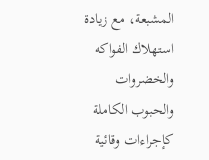المشبعة، مع زيادة استهلاك الفواكه والخضروات والحبوب الكاملة كإجراءات وقائية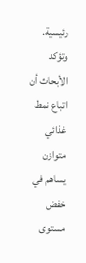رئيسية. وتؤكد الأبحاث أن اتباع نمط غذائي متوازن يساهم في خفض مستوى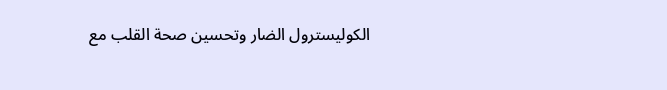الكوليسترول الضار وتحسين صحة القلب مع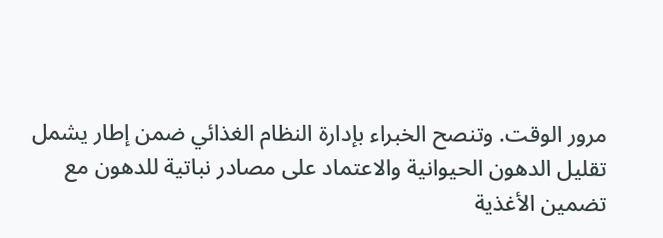مرور الوقت. وتنصح الخبراء بإدارة النظام الغذائي ضمن إطار يشمل تقليل الدهون الحيوانية والاعتماد على مصادر نباتية للدهون مع تضمين الأغذية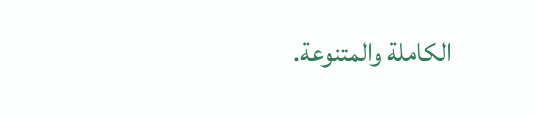الكاملة والمتنوعة.